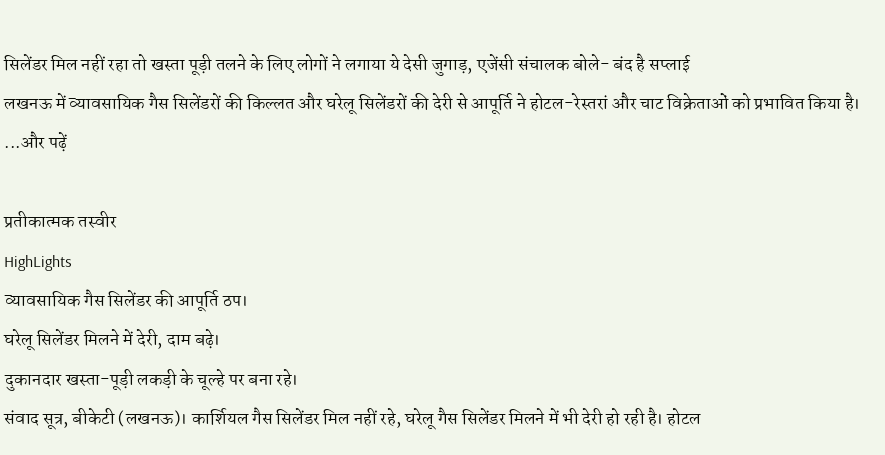सिलेंडर मिल नहीं रहा तो खस्ता पूड़ी तलने के लिए लोगों ने लगाया ये देसी जुगाड़, एजेंसी संचालक बोले- बंद है सप्लाई
लखनऊ में व्यावसायिक गैस सिलेंडरों की किल्लत और घरेलू सिलेंडरों की देरी से आपूर्ति ने होटल-रेस्तरां और चाट विक्रेताओं को प्रभावित किया है। ...और पढ़ें

प्रतीकात्मक तस्वीर
HighLights
व्यावसायिक गैस सिलेंडर की आपूर्ति ठप।
घरेलू सिलेंडर मिलने में देरी, दाम बढ़े।
दुकानदार खस्ता-पूड़ी लकड़ी के चूल्हे पर बना रहे।
संवाद सूत्र, बीकेटी (लखनऊ)। कार्शियल गैस सिलेंडर मिल नहीं रहे, घरेलू गैस सिलेंडर मिलने में भी देरी हो रही है। होटल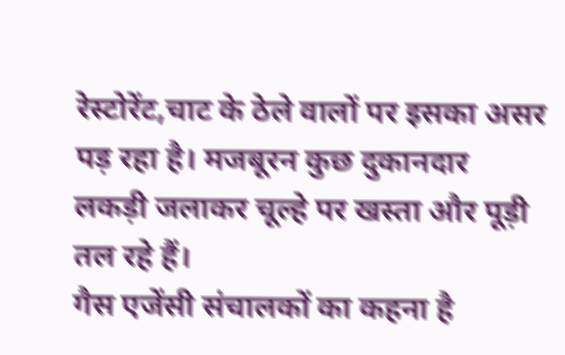रेस्टोरेंट,चाट के ठेले वालों पर इसका असर पड़ रहा है। मजबूरन कुछ दुकानदार लकड़ी जलाकर चूल्हे पर खस्ता और पूड़ी तल रहे हैं।
गैस एजेंसी संचालकों का कहना है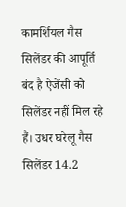कामर्शियल गैस सिलेंडर की आपूर्ति बंद है ऐजेंसी को सिलेंडर नहीं मिल रहे हैं। उधर घरेलू गैस सिलेंडर 14.2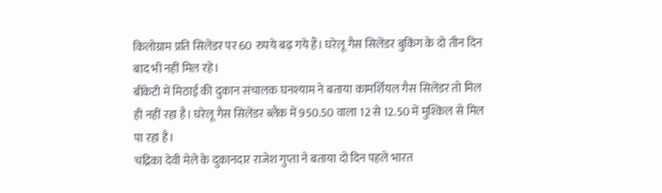किलोग्राम प्रति सिलेंडर पर 60 रुपये बढ़ गये हैं। घरेलू गैस सिलेंडर बुकिंग के दो तीन दिन बाद भी नहीं मिल रहे।
बीकेटी में मिठाई की दुकान संचालक घनश्याम ने बताया कामर्शियल गैस सिलेंडर तो मिल ही नहीं रहा है। घरेलू गैस सिलेंडर ब्लैक में 950.50 वाला 12 से 12.50 में मुश्किल से मिल पा रहा है।
चंद्रिका देवी मेले के दुकानदार राजेश गुप्ता ने बताया दो दिन पहले भारत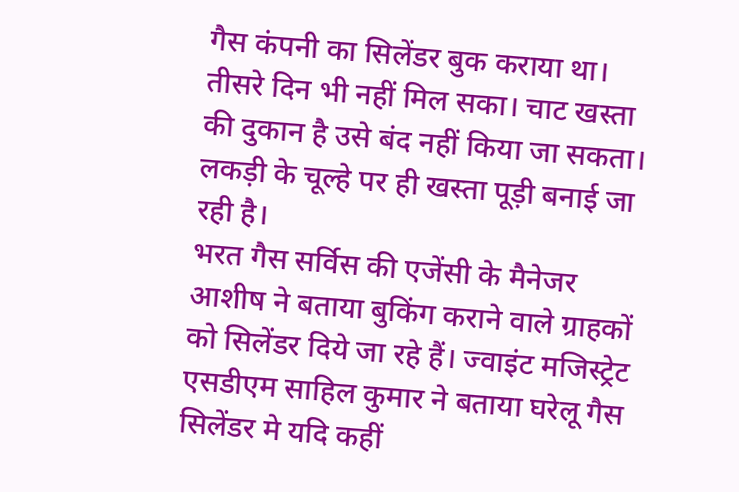गैस कंपनी का सिलेंडर बुक कराया था। तीसरे दिन भी नहीं मिल सका। चाट खस्ता की दुकान है उसे बंद नहीं किया जा सकता। लकड़ी के चूल्हे पर ही खस्ता पूड़ी बनाई जा रही है।
भरत गैस सर्विस की एजेंसी के मैनेजर आशीष ने बताया बुकिंग कराने वाले ग्राहकों को सिलेंडर दिये जा रहे हैं। ज्वाइंट मजिस्ट्रेट एसडीएम साहिल कुमार ने बताया घरेलू गैस सिलेंडर मे यदि कहीं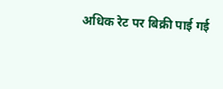अधिक रेट पर बिक्री पाई गई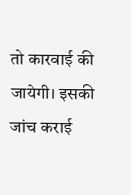तो कारवाई की जायेगी। इसकी जांच कराई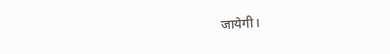जायेगी।